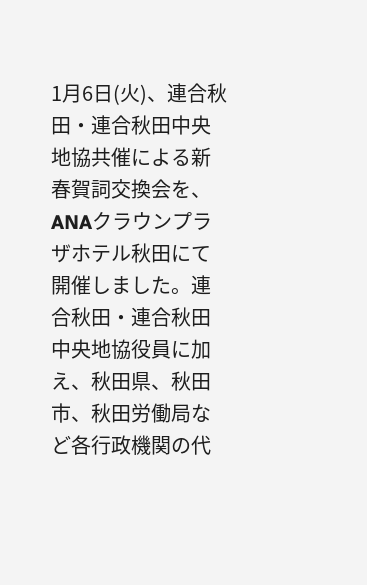1月6日(火)、連合秋田・連合秋田中央地協共催による新春賀詞交換会を、ANAクラウンプラザホテル秋田にて開催しました。連合秋田・連合秋田中央地協役員に加え、秋田県、秋田市、秋田労働局など各行政機関の代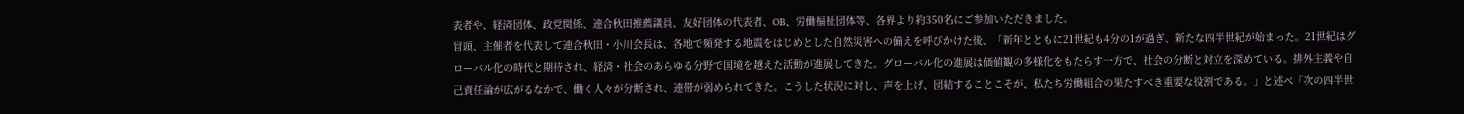表者や、経済団体、政党関係、連合秋田推薦議員、友好団体の代表者、OB、労働福祉団体等、各界より約350名にご参加いただきました。
冒頭、主催者を代表して連合秋田・小川会長は、各地で頻発する地震をはじめとした自然災害への備えを呼びかけた後、「新年とともに21世紀も4分の1が過ぎ、新たな四半世紀が始まった。21世紀はグローバル化の時代と期待され、経済・社会のあらゆる分野で国境を越えた活動が進展してきた。グローバル化の進展は価値観の多様化をもたらす一方で、社会の分断と対立を深めている。排外主義や自己責任論が広がるなかで、働く人々が分断され、連帯が弱められてきた。こうした状況に対し、声を上げ、団結することこそが、私たち労働組合の果たすべき重要な役割である。」と述べ「次の四半世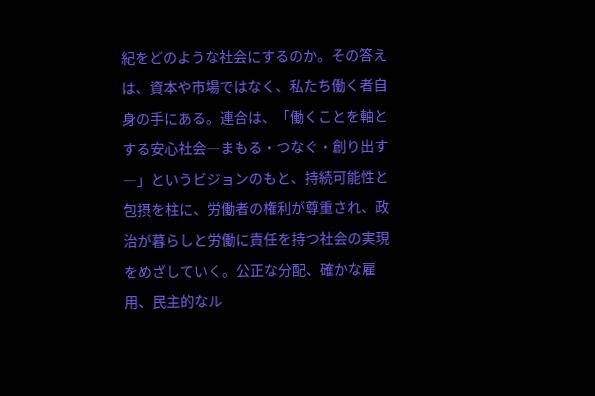紀をどのような社会にするのか。その答えは、資本や市場ではなく、私たち働く者自身の手にある。連合は、「働くことを軸とする安心社会―まもる・つなぐ・創り出す―」というビジョンのもと、持続可能性と包摂を柱に、労働者の権利が尊重され、政治が暮らしと労働に責任を持つ社会の実現をめざしていく。公正な分配、確かな雇用、民主的なル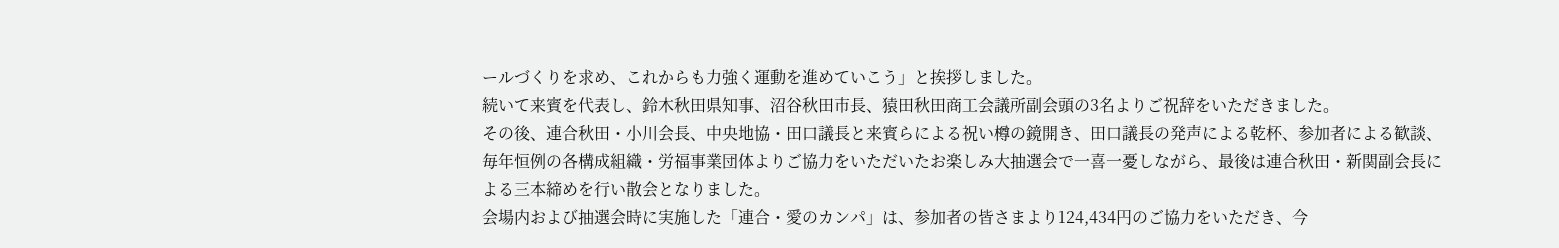ールづくりを求め、これからも力強く運動を進めていこう」と挨拶しました。
続いて来賓を代表し、鈴木秋田県知事、沼谷秋田市長、猿田秋田商工会議所副会頭の3名よりご祝辞をいただきました。
その後、連合秋田・小川会長、中央地協・田口議長と来賓らによる祝い樽の鏡開き、田口議長の発声による乾杯、参加者による歓談、毎年恒例の各構成組織・労福事業団体よりご協力をいただいたお楽しみ大抽選会で一喜一憂しながら、最後は連合秋田・新関副会長による三本締めを行い散会となりました。
会場内および抽選会時に実施した「連合・愛のカンパ」は、参加者の皆さまより124,434円のご協力をいただき、今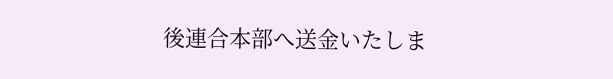後連合本部へ送金いたしま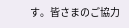す。皆さまのご協力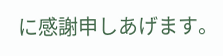に感謝申しあげます。